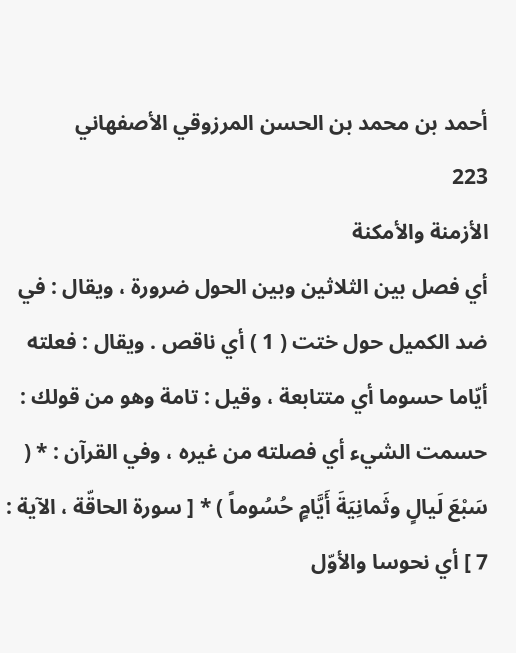أحمد بن محمد بن الحسن المرزوقي الأصفهاني
223
الأزمنة والأمكنة
أي فصل بين الثلاثين وبين الحول ضرورة ، ويقال : في ضد الكميل حول ختت ( 1 ) أي ناقص . ويقال : فعلته أيّاما حسوما أي متتابعة ، وقيل : تامة وهو من قولك : حسمت الشيء أي فصلته من غيره ، وفي القرآن : * ( سَبْعَ لَيالٍ وثَمانِيَةَ أَيَّامٍ حُسُوماً ) * [ سورة الحاقّة ، الآية : 7 ] أي نحوسا والأوّل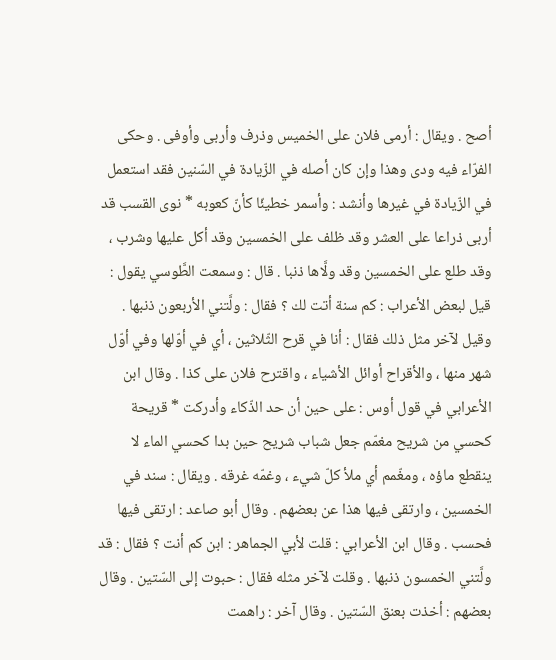أصح . ويقال : أرمى فلان على الخميس وذرف وأربى وأوفى . وحكى الفرّاء فيه ودى وهذا وإن كان أصله في الزّيادة في السّنين فقد استعمل في الزّيادة في غيرها وأنشد : وأسمر خطيئّا كأنّ كعوبه * نوى القسب قد أربى ذراعا على العشر وقد ظلف على الخمسين وقد أكل عليها وشرب ، وقد طلع على الخمسين وقد ولَّاها ذنبا . قال : وسمعت الطَّوسي يقول : قيل لبعض الأعراب : كم سنة أتت لك ؟ فقال : ولَّتني الأربعون ذنبها . وقيل لآخر مثل ذلك فقال : أنا في قرح الثّلاثين ، أي في أوّلها وفي أوّل شهر منها ، والأقراح أوائل الأشياء ، واقترح فلان على كذا . وقال ابن الأعرابي في قول أوس : على حين أن حد الذّكاء وأدركت * قريحة كحسي من شريح مغمّم جعل شباب شريح حين بدا كحسي الماء لا ينقطع ماؤه ، ومغّمم أي ملأ كلّ شيء ، وغمّه غرقه . ويقال : سند في الخمسين ، وارتقى فيها هذا عن بعضهم . وقال أبو صاعد : ارتقى فيها فحسب . وقال ابن الأعرابي : قلت لأبي الجماهر : ابن كم أنت ؟ فقال : قد ولَّتني الخمسون ذنبها . وقلت لآخر مثله فقال : حبوت إلى السّتين . وقال بعضهم : أخذت بعنق السّتين . وقال آخر : راهمت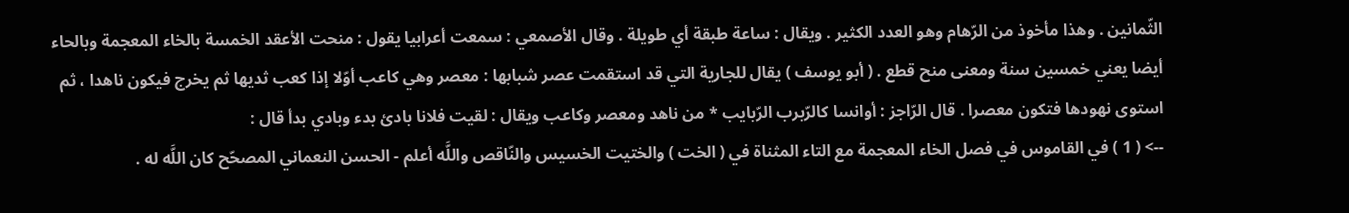الثّمانين . وهذا مأخوذ من الرّهام وهو العدد الكثير . ويقال : ساعة طبقة أي طويلة . وقال الأصمعي : سمعت أعرابيا يقول : منحت الأعقد الخمسة بالخاء المعجمة وبالحاء أيضا يعني خمسين سنة ومعنى منح قطع . ( أبو يوسف ) يقال للجارية التي قد استقمت عصر شبابها : معصر وهي كاعب أوّلا إذا كعب ثديها ثم يخرج فيكون ناهدا ، ثم استوى نهودها فتكون معصرا . قال الرّاجز : أوانسا كالرّبرب الرّبايب * من ناهد ومعصر وكاعب ويقال : لقيت فلانا بادئ بدء وبادي بدأ قال :
--> ( 1 ) في القاموس في فصل الخاء المعجمة مع التاء المثناة في ( الخت ) والختيت الخسيس والنّاقص واللَّه أعلم - الحسن النعماني المصحّح كان اللَّه له .